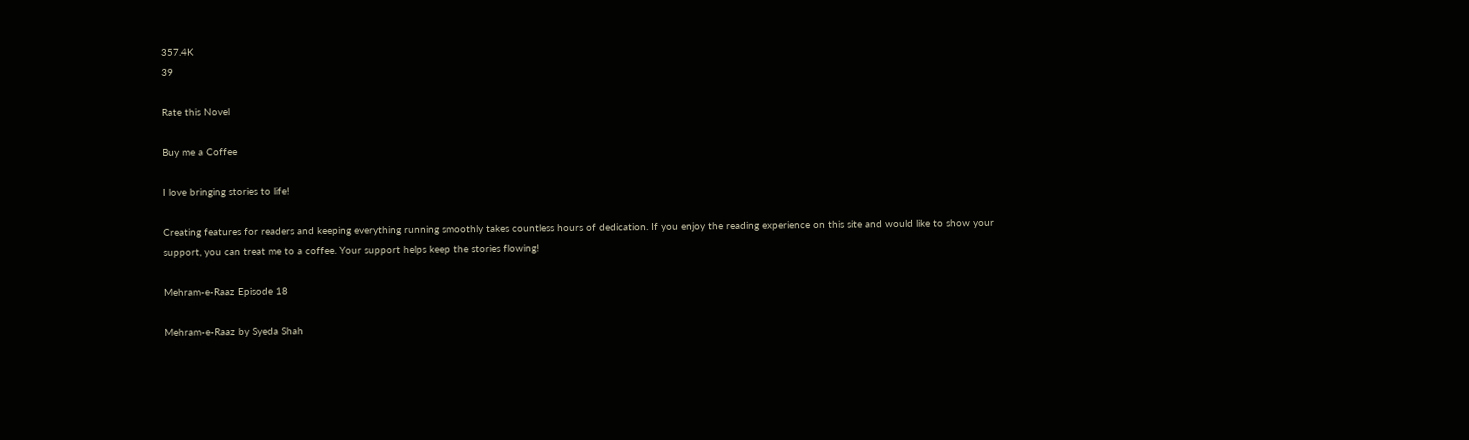357.4K
39

Rate this Novel

Buy me a Coffee

I love bringing stories to life!

Creating features for readers and keeping everything running smoothly takes countless hours of dedication. If you enjoy the reading experience on this site and would like to show your support, you can treat me to a coffee. Your support helps keep the stories flowing!

Mehram-e-Raaz Episode 18

Mehram-e-Raaz by Syeda Shah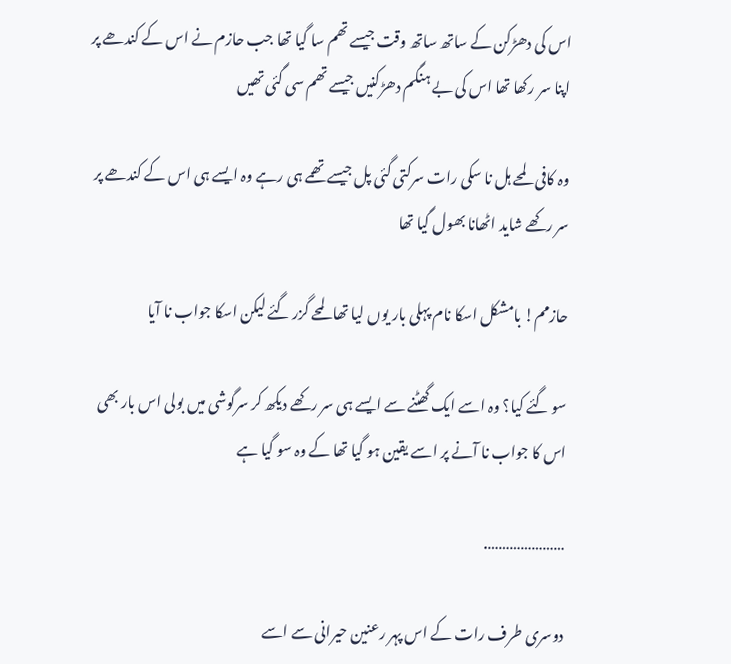اس کی دھڑکن کے ساتھ ساتھ وقت جیسے تھم سا گیا تھا جب حازم نے اس کے کندھے پر اپنا سر رکھا تھا اس کی بے ہنگم دھڑکنیں جیسے تھم سی گئی تھیں

وہ کافی لمحے ہل نا سکی رات سرکتی گئی پل جیسے تھمے ہی رہے وہ ایسے ہی اس کے کندھے پر سر رکھے شاید اٹھانا بھول گیا تھا

حازمم! بامشکل اسکا نام پہلی بار یوں لیا تھا لمحے گزر گئے لیکن اسکا جواب نا آیا

سو گئے کیا؟ وہ اسے ایک گھٹنے سے ایسے ہی سر رکھے دیکھ کر سرگوشی میں بولی اس بار بھی اس کا جواب نا آنے پر اسے یقین ہو گیا تھا کے وہ سو گیا ہے

………………….

دوسری طرف رات کے اس پہر رعنین حیرانی سے اسے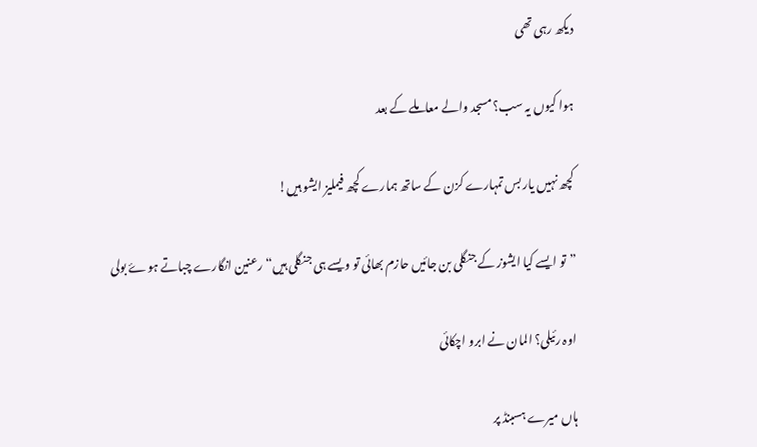دیکھ رہی تھی

ہوا کیوں یہ سب؟ مسجد والے معاملے کے بعد

کچھ نہیں یار بس تمہارے کزن کے ساتھ ہمارے کچھ فیملیز ایشو ہیں!

”تو ایسے کیا ایشوز کے جنگلی بن جائیں حازم بھائی تو ویسے ہی جنگلی ہیں“ رعنین انگارے چباتے ہوۓ بولی

اوہ رئیلی؟ المان نے ابرو اچکائی

ہاں میرے ہسبنڈ پر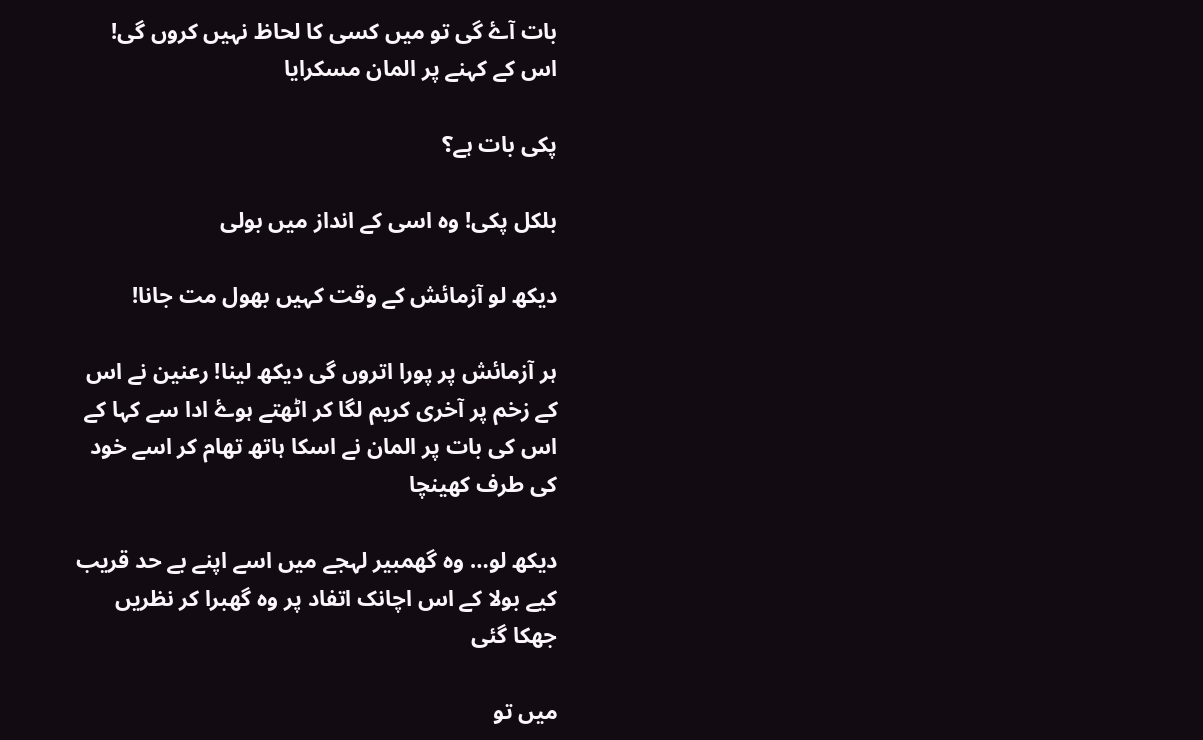بات آۓ گی تو میں کسی کا لحاظ نہیں کروں گی! اس کے کہنے پر المان مسکرایا

پکی بات ہے؟

بلکل پکی! وہ اسی کے انداز میں بولی

دیکھ لو آزمائش کے وقت کہیں بھول مت جانا!

ہر آزمائش پر پورا اتروں گی دیکھ لینا! رعنین نے اس کے زخم پر آخری کریم لگا کر اٹھتے ہوۓ ادا سے کہا کے اس کی بات پر المان نے اسکا ہاتھ تھام کر اسے خود کی طرف کھینچا

دیکھ لو… وہ گھمبیر لہجے میں اسے اپنے بے حد قریب کیے بولا کے اس اچانک اتفاد پر وہ گھبرا کر نظریں جھکا گئی

میں تو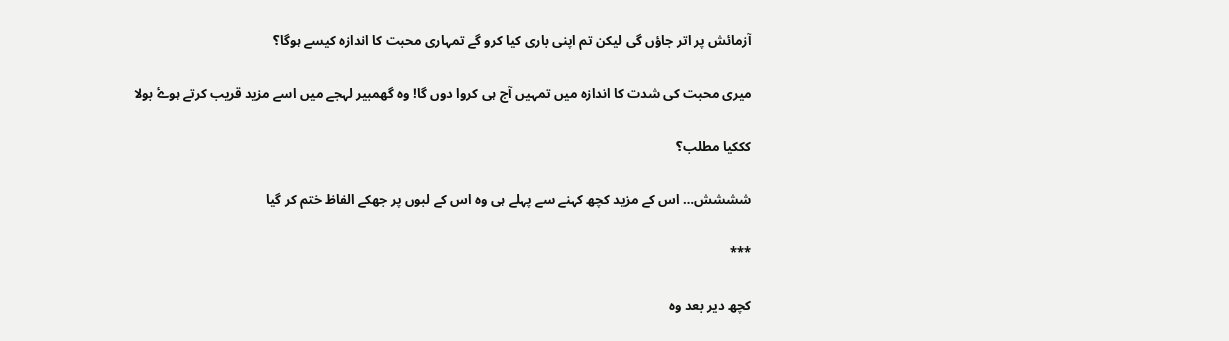آزمائش پر اتر جاؤں گی لیکن تم اپنی باری کیا کرو گے تمہاری محبت کا اندازہ کیسے ہوگا؟

میری محبت کی شدت کا اندازہ میں تمہیں آج ہی کروا دوں گا! وہ گھمبیر لہجے میں اسے مزید قریب کرتے ہوۓ بولا

کککیا مطلب؟

شششش… اس کے مزید کچھ کہنے سے پہلے ہی وہ اس کے لبوں پر جھکے الفاظ ختم کر گیا

***

کچھ دیر بعد وہ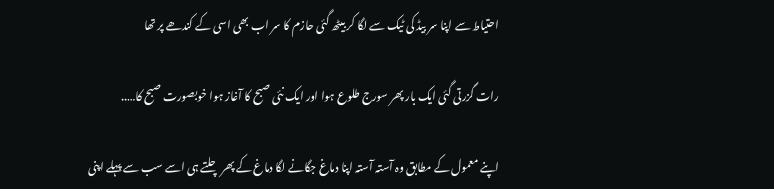احتیاط سے اپنا سر بیڈ کی ٹیک سے لگا کر بیٹھ گئی حازم کا سر اب بھی اسی کے کندھے پر تھا

رات گزرتی گئی ایک بار پھر سورج طلوع ہوا اور ایک نئی صبح کا آغاز ہوا خوبصورت صبح کا…..

اپنے معمول کے مطابق وہ آستہ آستہ اپنا دماغ جگانے لگا دماغ کے پھر چلتے ہی اسے سب سے پہلے اپنی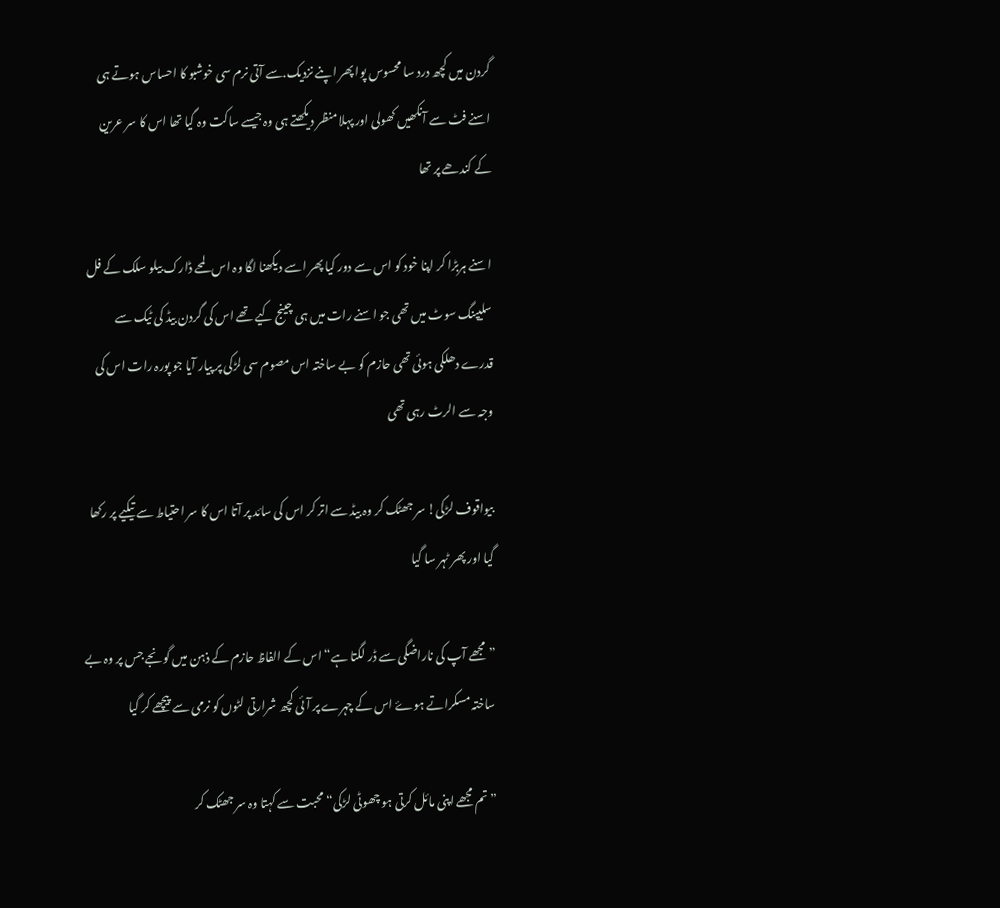گردن میں کچھ درد سا محسوس پوا پھر اپنے نزدیک.سے آتی نرم سی خوشبو کا احساس ہوتے ہی اسنے فٹ سے آنکھیں کھولی اور پہلا منظر دیکھتے ہی وہ جیسے ساکت وہ گیا تھا اس کا سر عرین کے کندھے پر تھا

اسنے ہربڑا کر اپنا خود کو اس سے دور کیا پھر اسے دیکھنا لگا وہ اس لمحے ڈارک بیلو سلک کے فل سلیپنگ سوٹ میں تھی جو اسنے رات میں ہی چینج کیے تھے اس کی گردن بیڈ کی ٹیک سے قدرے دھلکی ہوئی تھی حازم کو بے ساختہ اس مصوم سی لڑکی پر پیار آیا جو پورہ رات اس کی وجہ سے الرٹ رہی تھی

بیواقوف لڑکی! سر جھٹک کر وہ بیڈ سے اتر کر اس کی سائد پر آتا اس کا سر احتیاط سے تیکیے پر رکھا گیا اور پھر ٹہر سا گیا

”مجھے آپ کی ناراضگی سے ڈر لگتا ہے“ اس کے الفاظ حازم کے ذہن میں گونجے جس پر وہ بے ساختہ مسکراتے ہوۓ اس کے چہرے پر آئی کچھ شرارتی لٹوں کو نرمی سے پیچھے کر گیا

”تم مجھے اپنی مائل کرتی ہو چھوٹی لڑکی“ محبت سے کہتا وہ سر جھٹک کر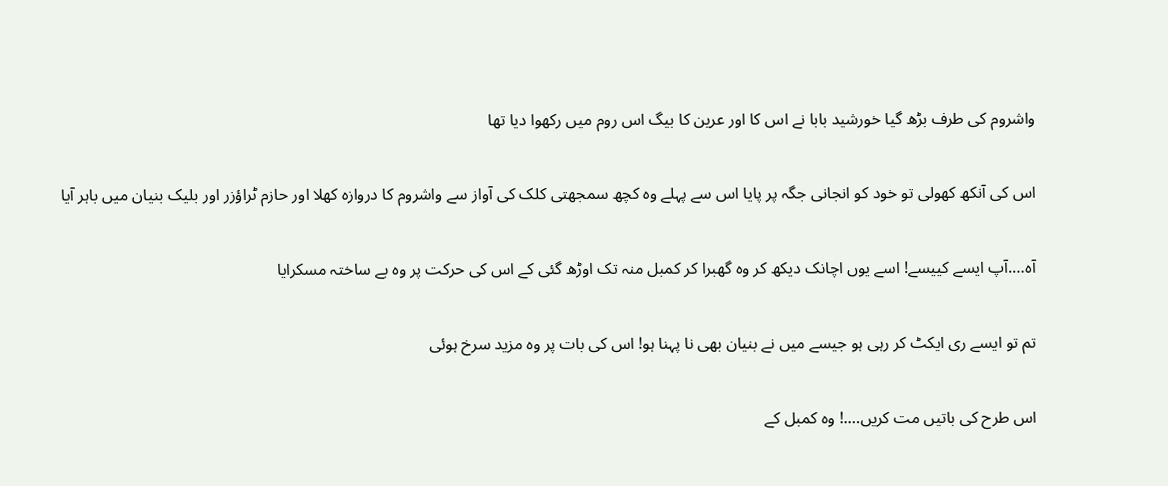واشروم کی طرف بڑھ گیا خورشید بابا نے اس کا اور عرین کا بیگ اس روم میں رکھوا دیا تھا

اس کی آنکھ کھولی تو خود کو انجانی جگہ پر پایا اس سے پہلے وہ کچھ سمجھتی کلک کی آواز سے واشروم کا دروازہ کھلا اور حازم ٹراؤزر اور بلیک بنیان میں باہر آیا

آہ….آپ ایسے کییسے! اسے یوں اچانک دیکھ کر وہ گھبرا کر کمبل منہ تک اوڑھ گئی کے اس کی حرکت پر وہ بے ساختہ مسکرایا

تم تو ایسے ری ایکٹ کر رہی ہو جیسے میں نے بنیان بھی نا پہنا ہو! اس کی بات پر وہ مزید سرخ ہوئی

اس طرح کی باتیں مت کریں….! وہ کمبل کے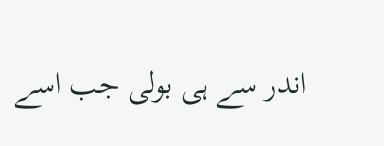اندر سے ہی بولی جب اسے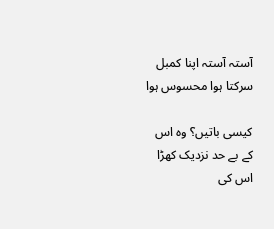آستہ آستہ اپنا کمبل سرکتا ہوا محسوس ہوا

کیسی باتیں؟ وہ اس کے بے حد نزدیک کھڑا اس کی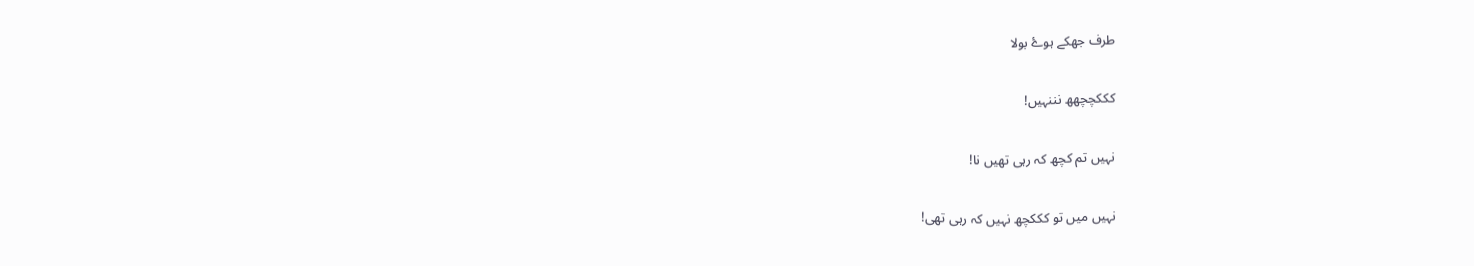طرف جھکے ہوۓ بولا

کککچچھھ نننہیں!

نہیں تم کچھ کہ رہی تھیں نا!

نہیں میں تو کککچھ نہیں کہ رہی تھی!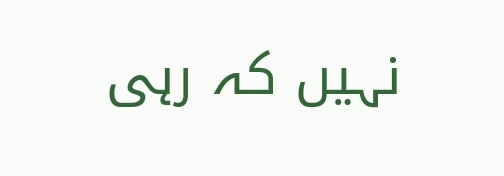نہیں کہ رہی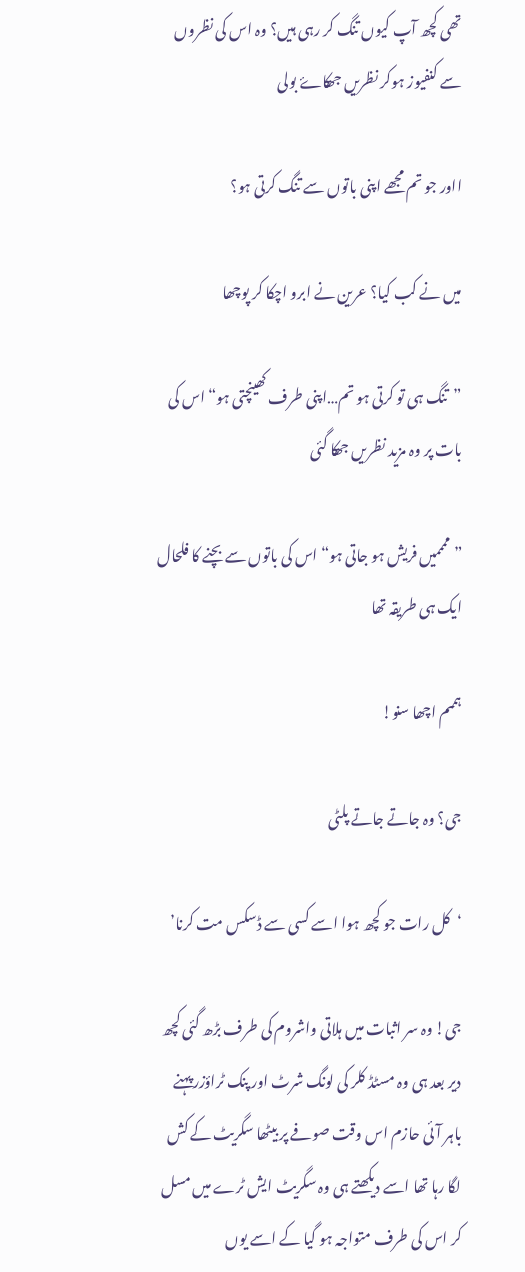تھی کچھ آپ کیوں تنگ کر رہی ہیں؟ وہ اس کی نظروں سے کنفیوز ہوکر نظریں جھکاۓ بولی

ااور جو تم مجھے اپنی باتوں سے تنگ کرتی ہو؟

میں نے کب کیا؟ عرین نے ابرو اچکا کر پوچھا

”تنگ ہی تو کرتی ہو تم…اپنی طرف کھینچتی ہو“ اس کی بات پر وہ مزید نظریں جھکا گئی

”ممممیں فریش ہو جاتی ہو“ اس کی باتوں سے بچنے کا فلحال ایک ہی طریقہ تھا

ہممم اچھا سنو!

جی؟ وہ جاتے جاتے پلٹی

‘کل رات جو کچھ ہوا اسے کسی سے ڈسکس مت کرنا’

جی! وہ سر اثبات میں ہلاتی واشروم کی طرف بڑھ گئی کچھ دیر بعد ہی وہ مسٹڈ کلر کی لونگ شرٹ اور پنک ٹراؤزر پہنے باہر آئی حازم اس وقت صوفے پر بیٹھا سگریٹ کے کش لگا رہا تھا اسے دیکھتے ہی وہ سگریٹ ایش ٹرے میں مسل کر اس کی طرف متواجہ ہو گیا کے اسے یوں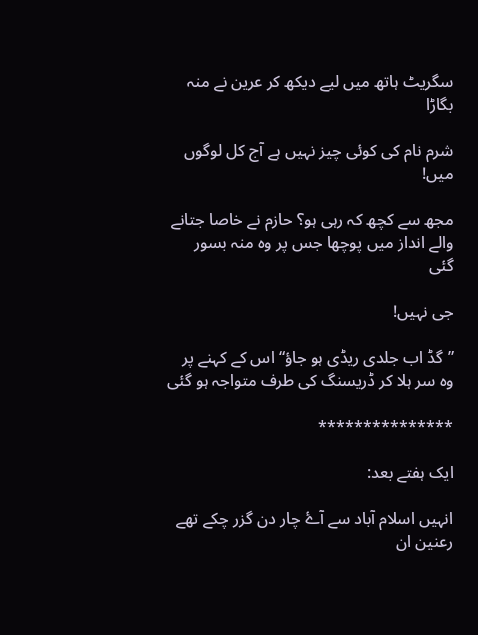سگریٹ ہاتھ میں لیے دیکھ کر عرین نے منہ بگاڑا

شرم نام کی کوئی چیز نہیں ہے آج کل لوگوں میں!

مجھ سے کچھ کہ رہی ہو؟ حازم نے خاصا جتانے والے انداز میں پوچھا جس پر وہ منہ بسور گئی

جی نہیں!

”گڈ اب جلدی ریڈی ہو جاؤ“ اس کے کہنے پر وہ سر ہلا کر ڈریسنگ کی طرف متواجہ ہو گئی

***************

ایک ہفتے بعد:

انہیں اسلام آباد سے آۓ چار دن گزر چکے تھے رعنین ان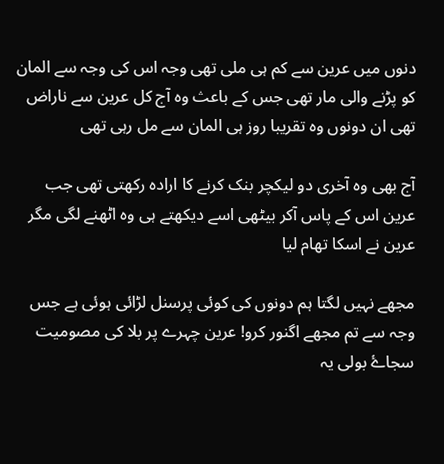دنوں میں عرین سے کم ہی ملی تھی وجہ اس کی وجہ سے المان کو پڑنے والی مار تھی جس کے باعث وہ آج کل عرین سے ناراض تھی ان دونوں وہ تقریبا روز ہی المان سے مل رہی تھی

آج بھی وہ آخری دو لیکچر بنک کرنے کا ارادہ رکھتی تھی جب عرین اس کے پاس آکر بیٹھی اسے دیکھتے ہی وہ اٹھنے لگی مگر عرین نے اسکا تھام لیا

مجھے نہیں لگتا ہم دونوں کی کوئی پرسنل لڑائی ہوئی ہے جس وجہ سے تم مجھے اگنور کرو! عرین چہرے پر بلا کی مصومیت سجاۓ بولی یہ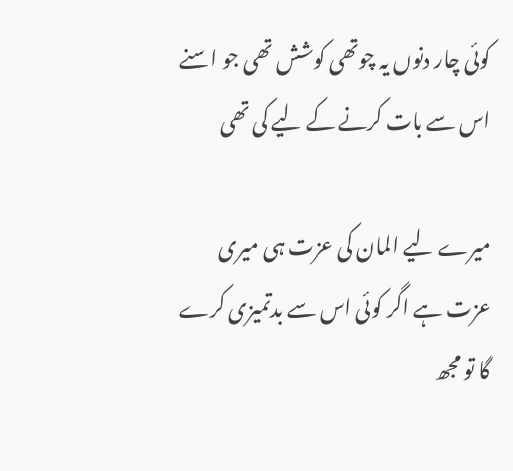کوئی چار دنوں یہ چوتھی کوشش تھی جو اسنے اس سے بات کرنے کے لیے کی تھی

میرے لیے المان کی عزت ہی میری عزت ہے اگر کوئی اس سے بدتمیزی کرے گا تو مجھ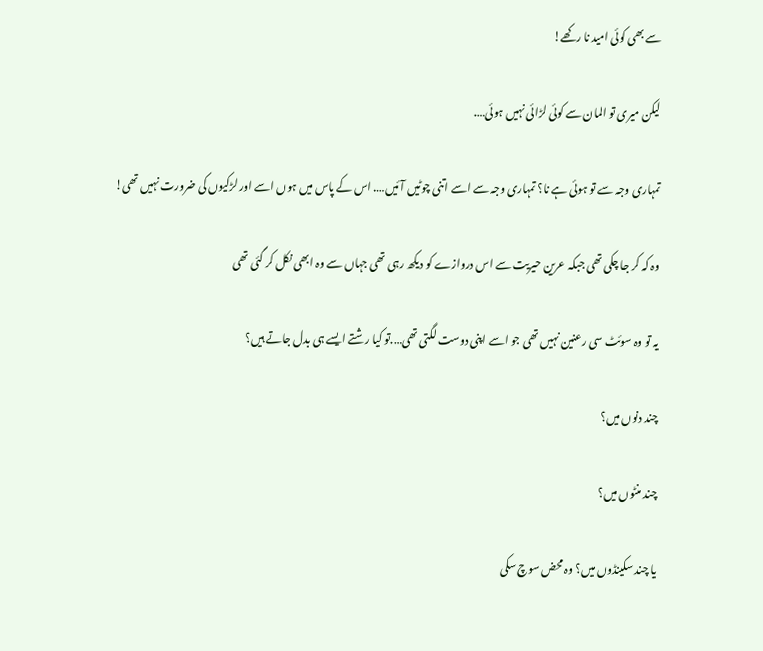سے بھی کوئی امید نا رکھے!

لیکن میری تو المان سے کوئی لڑائی نہیں ہوئی….

تمہاری وجہ سے تو ہوئی ہے نا؟ تمہاری وجہ سے اسے اتنی چوٹیں آئیں…. اس کے پاس میں ہوں اسے اور لڑکیوں کی ضرورت نہیں تھی!

وہ کہ کر جا چکی تھی جبکہ عرین حیریت سے اس دروازے کو دیکھ رہی تھی جہاں سے وہ ابھی نکل کر گئی تھی

یہ تو وہ سوئٹ سی رعنین نہیں تھی جو اسے اپنی دوست لگتی تھی….تو کیا رشتے ایسے ہی بدل جاتے ہیں؟

چند دنوں میں؟

چند منٹوں میں؟

یا چند سکینڈوں میں؟ وہ محض سوچ سکی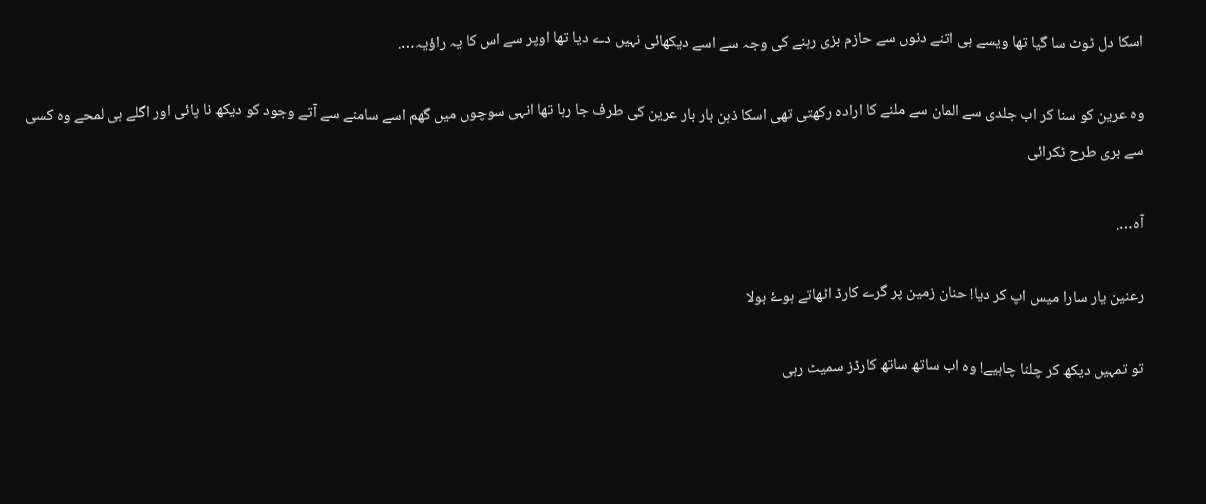اسکا دل ٹوٹ سا گیا تھا ویسے ہی اتنے دنوں سے حازم بزی رہنے کی وجہ سے اسے دیکھائی نہیں دے دیا تھا اوپر سے اس کا یہ راؤیہ….

وہ عرین کو سنا کر اب جلدی سے المان سے ملنے کا ارادہ رکھتی تھی اسکا ذہن بار بار عرین کی طرف جا رہا تھا انہی سوچوں میں گھم اسے سامنے سے آتے وجود کو دیکھ نا پائی اور اگلے ہی لمحے وہ کسی سے بری طرح ٹکرائی

آہ….

رعنین یار سارا میس اپ کر دیا! حنان زمین پر گرے کارڈ اٹھاتے ہوۓ بولا

تو تمہیں دیکھ کر چلنا چاہیے! وہ اب ساتھ ساتھ کارڈز سمیٹ رہی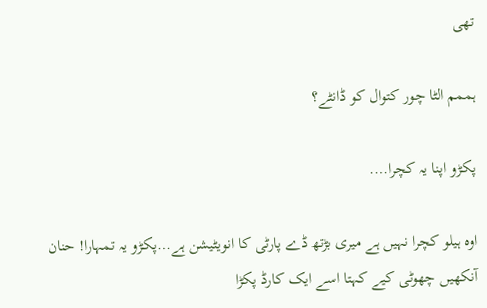تھی

ہممم الٹا چور کتوال کو ڈانٹے؟

پکڑو اپنا یہ کچرا….

اوہ ہیلو کچرا نہیں ہے میری بڑتھ ڈے پارٹی کا انویٹیشن ہے…پکڑو یہ تمہارا! حنان آنکھیں چھوٹی کیے کہتا اسے ایک کارڈ پکڑا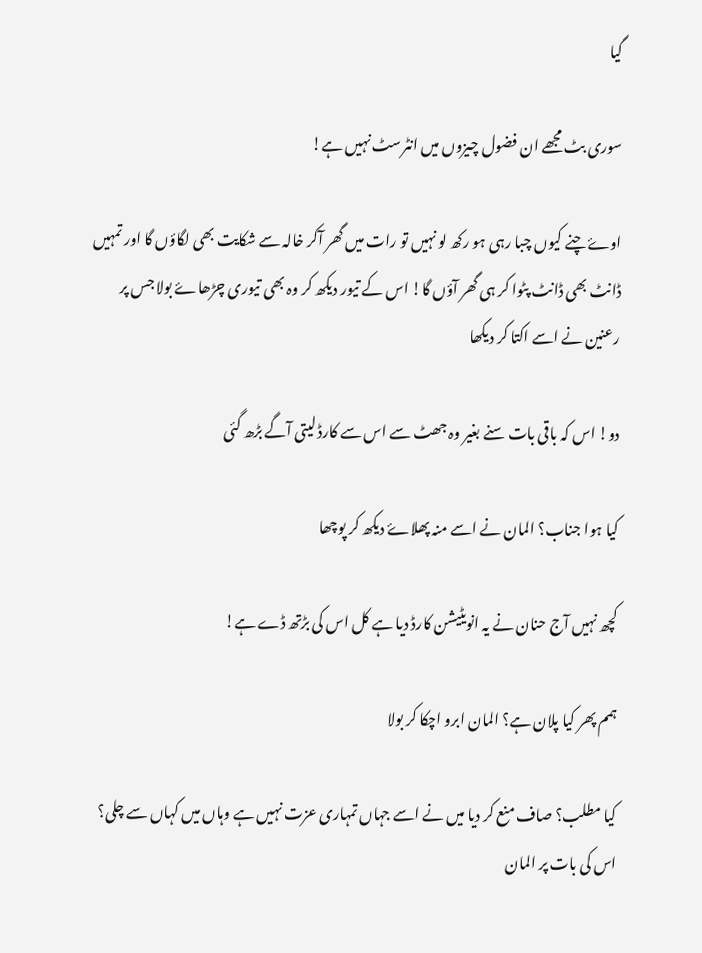گیا

سوری بٹ مجھے ان فضول چیزوں میں انٹرسٹ نہیں ہے!

اوۓ چنے کیوں چبا رہی ہو رکھ لو نہیں تو رات میں گھر آکر خالہ سے شکایت بھی لگاؤں گا اور تمہیں ڈانٹ بھی ڈانٹ پٹوا کر ہی گھر آؤں گا! اس کے تیور دیکھ کر وہ بھی تیوری چڑھاۓ بولا جس پر رعنین نے اسے اکتا کر دیکھا

دو! اس کہ باقی بات سنے بغیر وہ جھٹ سے اس سے کارڈ لیتی آگے بڑھ گئی

کیا ہوا جناب؟ المان نے اسے منہ پھلاۓ دیکھ کر پوچھا

کچھ نہیں آج حنان نے یہ انویٹیشن کارڈ دیا ہے کل اس کی بڑتھ ڈے ہے!

ہمم پھر کیا پلان ہے؟ المان ابرو اچکا کر بولا

کیا مطلب؟ صاف منع کر دیا میں نے اسے جہاں تمہاری عزت نہیں ہے وہاں میں کہاں سے چلی؟ اس کی بات پر المان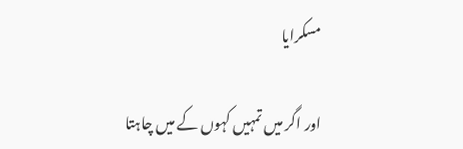مسکرایا

اور اگر میں تمہیں کہوں کے میں چاہتا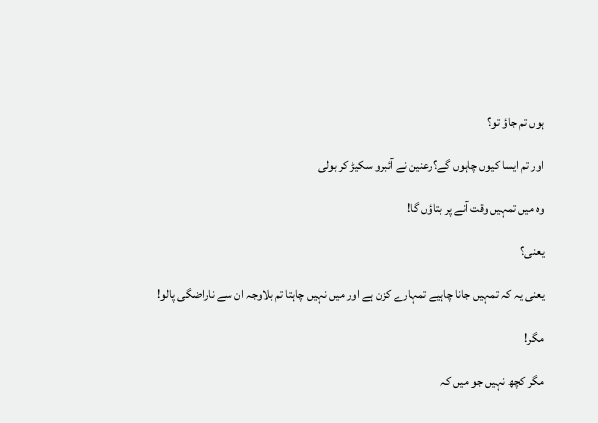ہوں تم جاؤ تو؟

اور تم ایسا کیوں چاہوں گے؟رعنین نے آئبرو سکیڑ کر بولی

وہ میں تمہیں وقت آنے پر بتاؤں گا!

یعنی؟

یعنی یہ کہ تمہیں جانا چاہیے تمہارے کزن ہے اور میں نہیں چاہتا تم بلاوجہ ان سے ناراضگی پالو!

مگر!

مگر کچھ نہیں جو میں کہ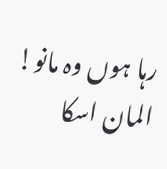رہا ہوں وہ مانو! المان اسکا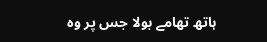ہاتھ تھامے بولا جس پر وہ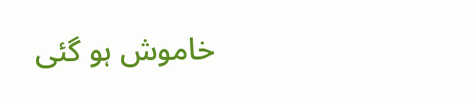خاموش ہو گئی